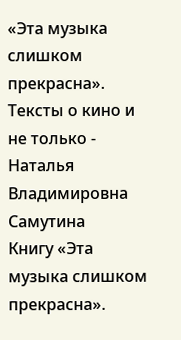«Эта музыка слишком прекрасна». Тексты о кино и не только - Наталья Владимировна Самутина
Книгу «Эта музыка слишком прекрасна».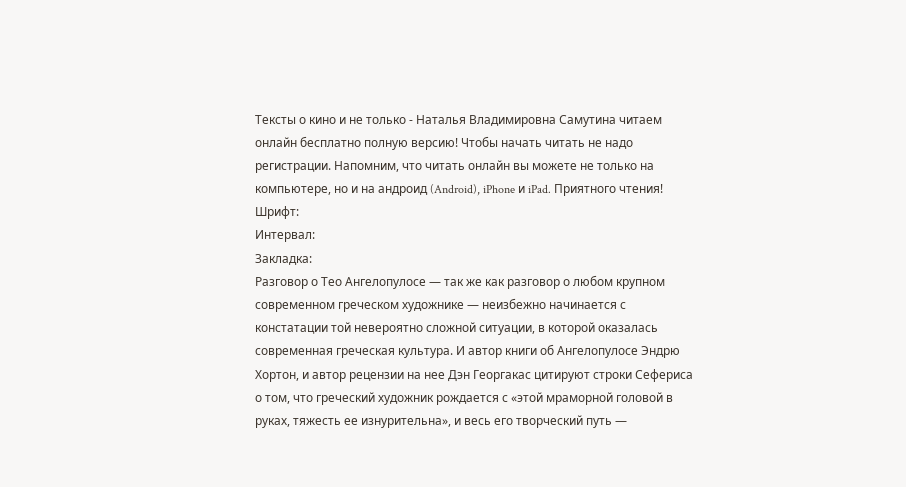Тексты о кино и не только - Наталья Владимировна Самутина читаем онлайн бесплатно полную версию! Чтобы начать читать не надо регистрации. Напомним, что читать онлайн вы можете не только на компьютере, но и на андроид (Android), iPhone и iPad. Приятного чтения!
Шрифт:
Интервал:
Закладка:
Разговор о Тео Ангелопулосе — так же как разговор о любом крупном современном греческом художнике — неизбежно начинается с констатации той невероятно сложной ситуации, в которой оказалась современная греческая культура. И автор книги об Ангелопулосе Эндрю Хортон, и автор рецензии на нее Дэн Георгакас цитируют строки Сефериса о том, что греческий художник рождается с «этой мраморной головой в руках, тяжесть ее изнурительна», и весь его творческий путь —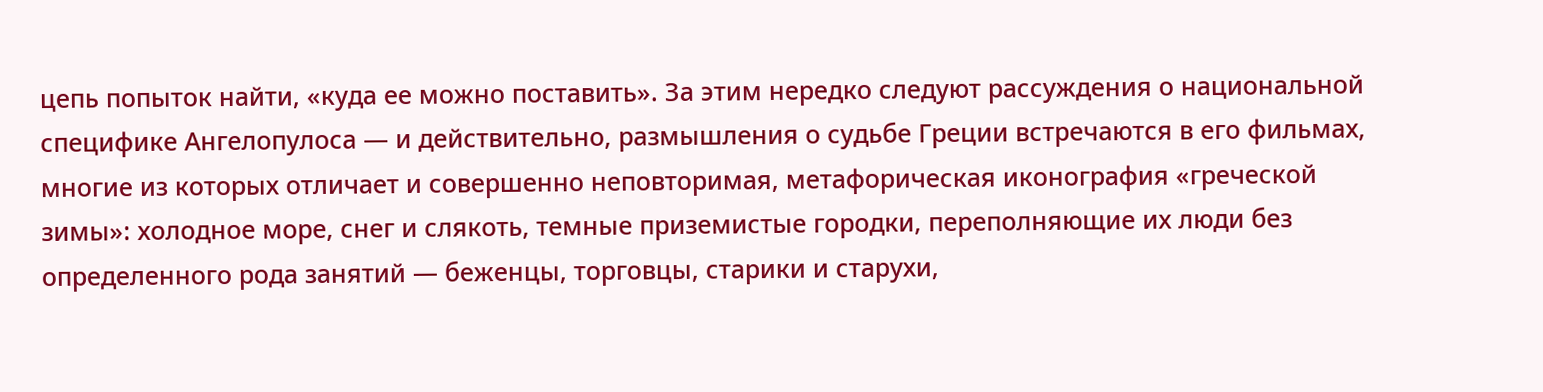цепь попыток найти, «куда ее можно поставить». За этим нередко следуют рассуждения о национальной специфике Ангелопулоса — и действительно, размышления о судьбе Греции встречаются в его фильмах, многие из которых отличает и совершенно неповторимая, метафорическая иконография «греческой зимы»: холодное море, снег и слякоть, темные приземистые городки, переполняющие их люди без определенного рода занятий — беженцы, торговцы, старики и старухи,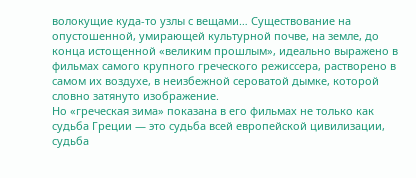волокущие куда-то узлы с вещами… Существование на опустошенной, умирающей культурной почве, на земле, до конца истощенной «великим прошлым», идеально выражено в фильмах самого крупного греческого режиссера, растворено в самом их воздухе, в неизбежной сероватой дымке, которой словно затянуто изображение.
Но «греческая зима» показана в его фильмах не только как судьба Греции — это судьба всей европейской цивилизации, судьба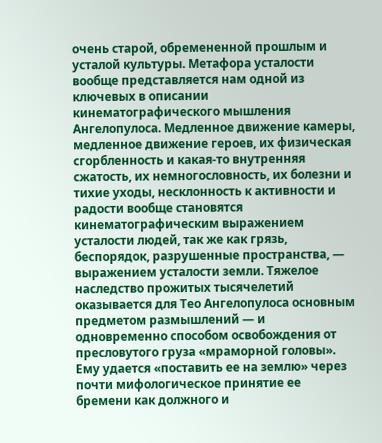очень старой, обремененной прошлым и усталой культуры. Метафора усталости вообще представляется нам одной из ключевых в описании кинематографического мышления Ангелопулоса. Медленное движение камеры, медленное движение героев, их физическая сгорбленность и какая-то внутренняя сжатость, их немногословность, их болезни и тихие уходы, несклонность к активности и радости вообще становятся кинематографическим выражением усталости людей, так же как грязь, беспорядок, разрушенные пространства, — выражением усталости земли. Тяжелое наследство прожитых тысячелетий оказывается для Тео Ангелопулоса основным предметом размышлений — и одновременно способом освобождения от пресловутого груза «мраморной головы». Ему удается «поставить ее на землю» через почти мифологическое принятие ее бремени как должного и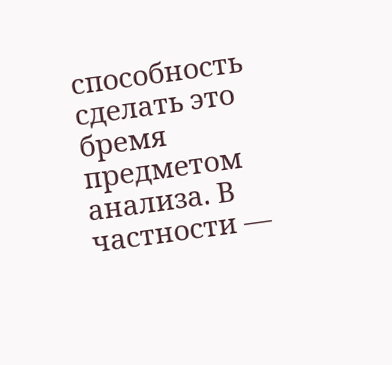способность сделать это бремя предметом анализа. В частности —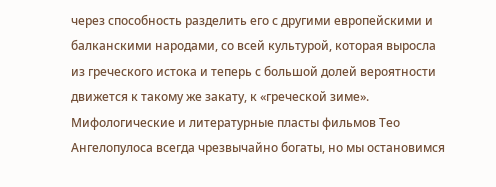через способность разделить его с другими европейскими и балканскими народами, со всей культурой, которая выросла из греческого истока и теперь с большой долей вероятности движется к такому же закату, к «греческой зиме».
Мифологические и литературные пласты фильмов Тео Ангелопулоса всегда чрезвычайно богаты, но мы остановимся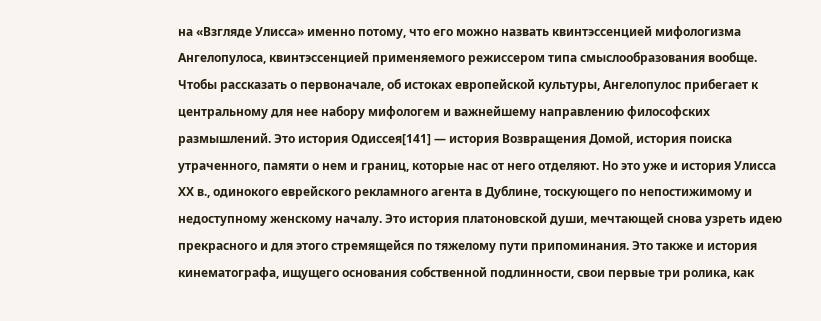на «Взгляде Улисса» именно потому, что его можно назвать квинтэссенцией мифологизма Ангелопулоса, квинтэссенцией применяемого режиссером типа смыслообразования вообще. Чтобы рассказать о первоначале, об истоках европейской культуры, Ангелопулос прибегает к центральному для нее набору мифологем и важнейшему направлению философских размышлений. Это история Одиссея[141] — история Возвращения Домой, история поиска утраченного, памяти о нем и границ, которые нас от него отделяют. Но это уже и история Улисса ХХ в., одинокого еврейского рекламного агента в Дублине, тоскующего по непостижимому и недоступному женскому началу. Это история платоновской души, мечтающей снова узреть идею прекрасного и для этого стремящейся по тяжелому пути припоминания. Это также и история кинематографа, ищущего основания собственной подлинности, свои первые три ролика, как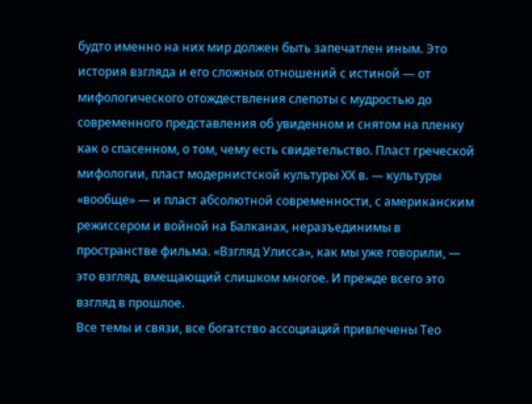будто именно на них мир должен быть запечатлен иным. Это история взгляда и его сложных отношений с истиной — от мифологического отождествления слепоты с мудростью до современного представления об увиденном и снятом на пленку как о спасенном, о том, чему есть свидетельство. Пласт греческой мифологии, пласт модернистской культуры ХХ в. — культуры «вообще» — и пласт абсолютной современности, с американским режиссером и войной на Балканах, неразъединимы в пространстве фильма. «Взгляд Улисса», как мы уже говорили, — это взгляд, вмещающий слишком многое. И прежде всего это взгляд в прошлое.
Все темы и связи, все богатство ассоциаций привлечены Тео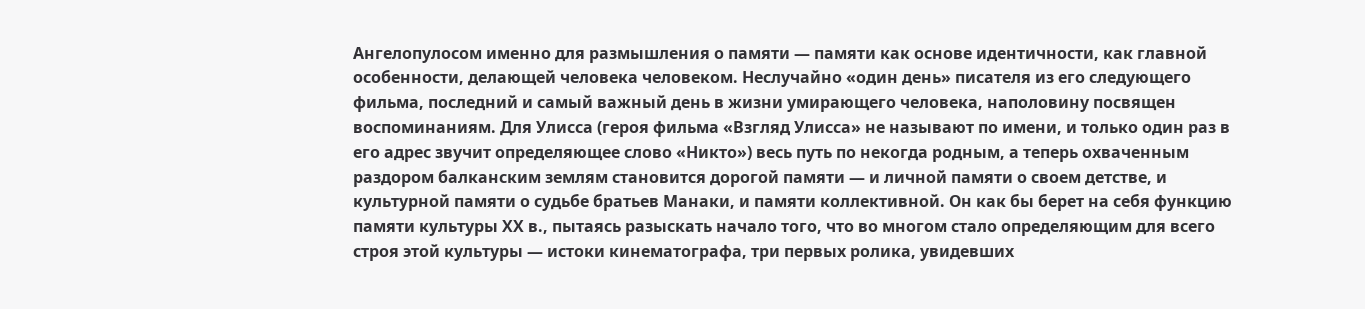Ангелопулосом именно для размышления о памяти — памяти как основе идентичности, как главной особенности, делающей человека человеком. Неслучайно «один день» писателя из его следующего фильма, последний и самый важный день в жизни умирающего человека, наполовину посвящен воспоминаниям. Для Улисса (героя фильма «Взгляд Улисса» не называют по имени, и только один раз в его адрес звучит определяющее слово «Никто») весь путь по некогда родным, а теперь охваченным раздором балканским землям становится дорогой памяти — и личной памяти о своем детстве, и культурной памяти о судьбе братьев Манаки, и памяти коллективной. Он как бы берет на себя функцию памяти культуры ХХ в., пытаясь разыскать начало того, что во многом стало определяющим для всего строя этой культуры — истоки кинематографа, три первых ролика, увидевших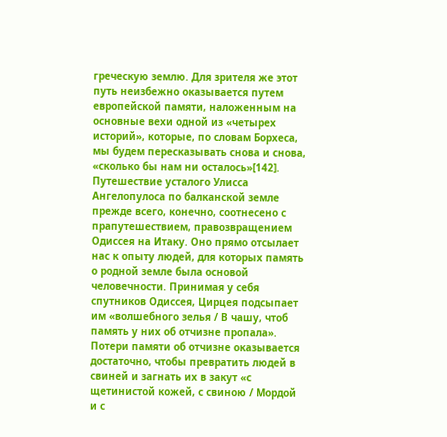греческую землю. Для зрителя же этот путь неизбежно оказывается путем европейской памяти, наложенным на основные вехи одной из «четырех историй», которые, по словам Борхеса, мы будем пересказывать снова и снова, «сколько бы нам ни осталось»[142].
Путешествие усталого Улисса Ангелопулоса по балканской земле прежде всего, конечно, соотнесено с прапутешествием, правозвращением Одиссея на Итаку. Оно прямо отсылает нас к опыту людей, для которых память о родной земле была основой человечности. Принимая у себя спутников Одиссея, Цирцея подсыпает им «волшебного зелья / В чашу, чтоб память у них об отчизне пропала». Потери памяти об отчизне оказывается достаточно, чтобы превратить людей в свиней и загнать их в закут «с щетинистой кожей, с свиною / Мордой и с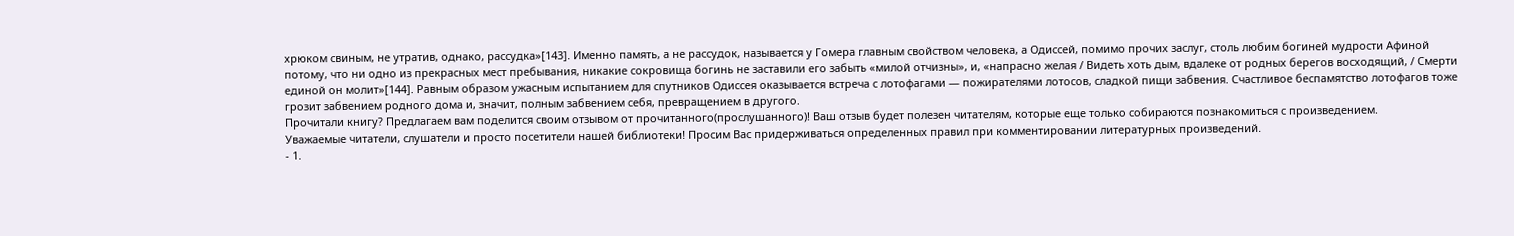хрюком свиным, не утратив, однако, рассудка»[143]. Именно память, а не рассудок, называется у Гомера главным свойством человека, а Одиссей, помимо прочих заслуг, столь любим богиней мудрости Афиной потому, что ни одно из прекрасных мест пребывания, никакие сокровища богинь не заставили его забыть «милой отчизны», и, «напрасно желая / Видеть хоть дым, вдалеке от родных берегов восходящий, / Смерти единой он молит»[144]. Равным образом ужасным испытанием для спутников Одиссея оказывается встреча с лотофагами — пожирателями лотосов, сладкой пищи забвения. Счастливое беспамятство лотофагов тоже грозит забвением родного дома и, значит, полным забвением себя, превращением в другого.
Прочитали книгу? Предлагаем вам поделится своим отзывом от прочитанного(прослушанного)! Ваш отзыв будет полезен читателям, которые еще только собираются познакомиться с произведением.
Уважаемые читатели, слушатели и просто посетители нашей библиотеки! Просим Вас придерживаться определенных правил при комментировании литературных произведений.
- 1.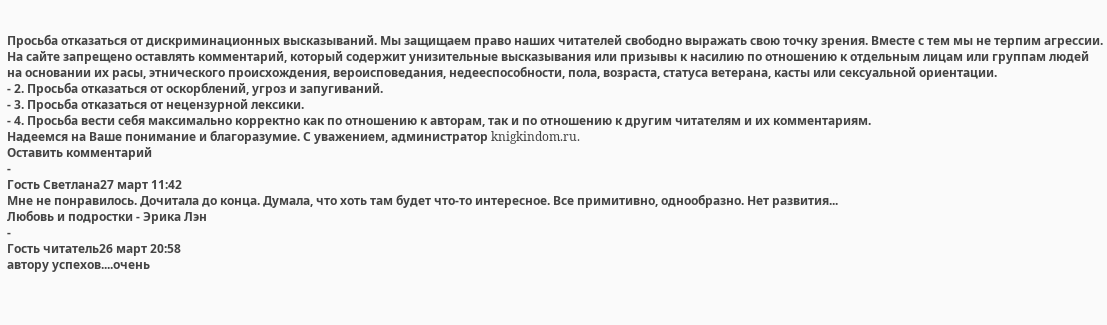Просьба отказаться от дискриминационных высказываний. Мы защищаем право наших читателей свободно выражать свою точку зрения. Вместе с тем мы не терпим агрессии. На сайте запрещено оставлять комментарий, который содержит унизительные высказывания или призывы к насилию по отношению к отдельным лицам или группам людей на основании их расы, этнического происхождения, вероисповедания, недееспособности, пола, возраста, статуса ветерана, касты или сексуальной ориентации.
- 2. Просьба отказаться от оскорблений, угроз и запугиваний.
- 3. Просьба отказаться от нецензурной лексики.
- 4. Просьба вести себя максимально корректно как по отношению к авторам, так и по отношению к другим читателям и их комментариям.
Надеемся на Ваше понимание и благоразумие. С уважением, администратор knigkindom.ru.
Оставить комментарий
-
Гость Светлана27 март 11:42
Мне не понравилось. Дочитала до конца. Думала, что хоть там будет что-то интересное. Все примитивно, однообразно. Нет развития...
Любовь и подростки - Эрика Лэн
-
Гость читатель26 март 20:58
автору успехов....очень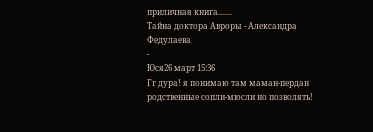приличная книга.......
Тайна доктора Авроры - Александра Федулаева
-
Юся26 март 15:36
Гг дура! я понимаю там маман-пердан родственные сопли-мюсли но позволять!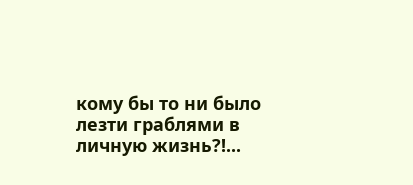кому бы то ни было лезти граблями в личную жизнь?!...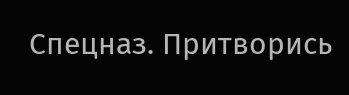Спецназ. Притворись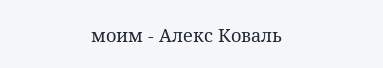моим - Алекс Коваль